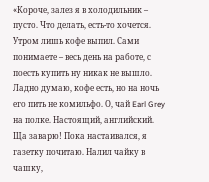«Короче, залез я в холодильник – пустo. Что делать, есть-то хочется. Утром лишь кофе выпил. Сами понимаете – весь день на работе, с поесть купить ну никак не вышло. Ладно думаю, кофе есть, но на ночь его пить не комильфо. О, чай Earl Grey на полке. Настоящий, английский. Ща заварю! Пока настаивался, я газетку почитаю. Налил чайку в чашку,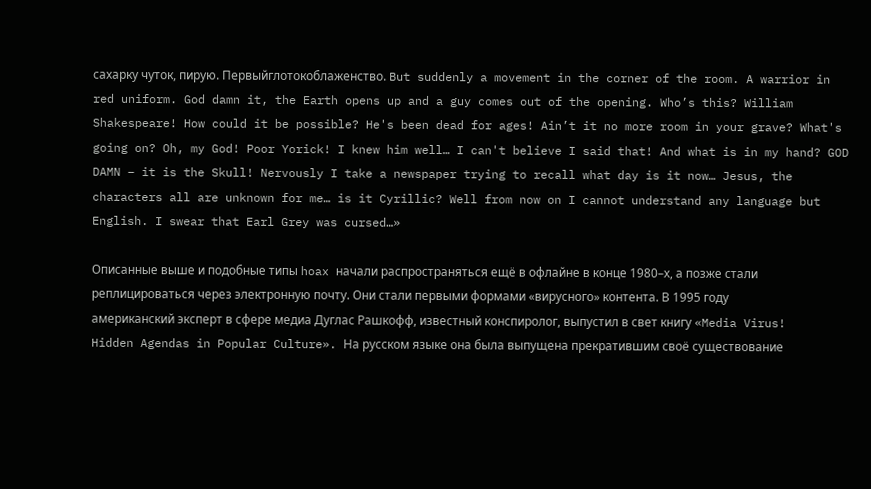сахарку чуток, пирую. Первыйглотокоблаженство. But suddenly a movement in the corner of the room. A warrior in red uniform. God damn it, the Earth opens up and a guy comes out of the opening. Who’s this? William Shakespeare! How could it be possible? He's been dead for ages! Ain’t it no more room in your grave? What's going on? Oh, my God! Poor Yorick! I knew him well… I can't believe I said that! And what is in my hand? GOD DAMN – it is the Skull! Nervously I take a newspaper trying to recall what day is it now… Jesus, the characters all are unknown for me… is it Cyrillic? Well from now on I cannot understand any language but English. I swear that Earl Grey was cursed…»

Описанные выше и подобные типы hoax начали распространяться ещё в офлайне в конце 1980–х, а позже стали реплицироваться через электронную почту. Они стали первыми формами «вирусного» контента. В 1995 году американский эксперт в сфере медиа Дуглас Рашкофф, известный конспиролог, выпустил в свет книгу «Media Virus! Hidden Agendas in Popular Culture». На русском языке она была выпущена прекратившим своё существование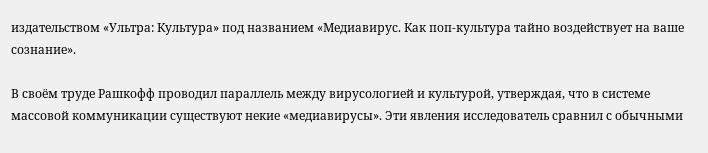издательством «Ультра: Культура» под названием «Медиавирус. Как поп-культура тайно воздействует на ваше сознание».

В своём труде Рашкофф проводил параллель между вирусологией и культурой, утверждая, что в системе массовой коммуникации существуют некие «медиавирусы». Эти явления исследователь сравнил с обычными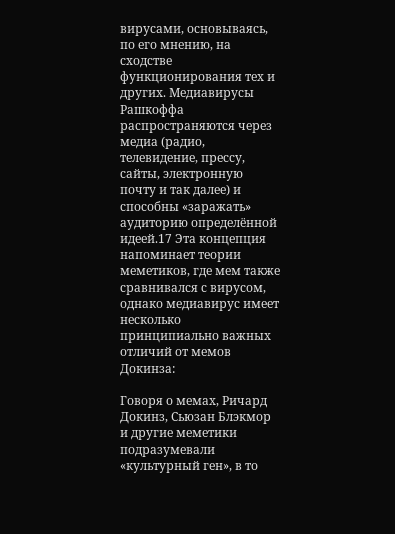вирусами, основываясь, по его мнению, на сходстве функционирования тех и других. Медиавирусы Рашкоффа распространяются через медиа (радио, телевидение, прессу, сайты, электронную почту и так далее) и способны «заражать» аудиторию определённой идеей.17 Эта концепция напоминает теории меметиков, где мем также сравнивался с вирусом, однако медиавирус имеет несколько принципиально важных отличий от мемов Докинза:

Говоря о мемах, Ричард Докинз, Сьюзан Блэкмор и другие меметики подразумевали «культурный ген», в то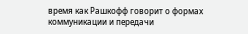время как Рашкофф говорит о формах коммуникации и передачи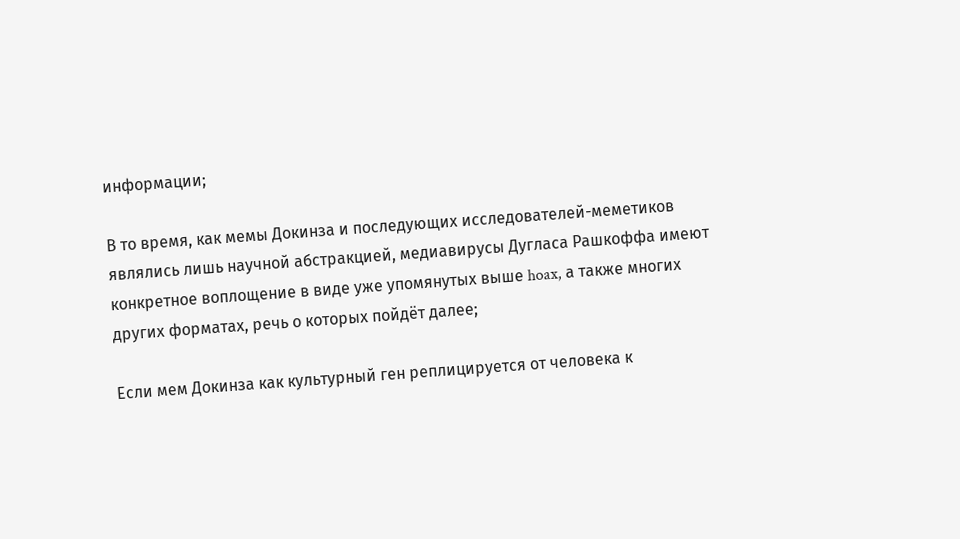информации;

В то время, как мемы Докинза и последующих исследователей-меметиков являлись лишь научной абстракцией, медиавирусы Дугласа Рашкоффа имеют конкретное воплощение в виде уже упомянутых выше hoax, а также многих других форматах, речь о которых пойдёт далее;

Если мем Докинза как культурный ген реплицируется от человека к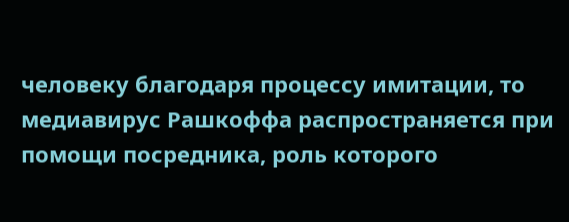человеку благодаря процессу имитации, то медиавирус Рашкоффа распространяется при помощи посредника, роль которого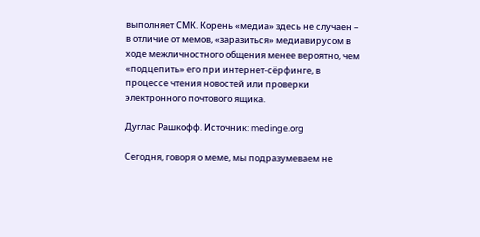выполняет СМК. Корень «медиа» здесь не случаен – в отличие от мемов, «заразиться» медиавирусом в ходе межличностного общения менее вероятно, чем «подцепить» его при интернет-сёрфинге, в процессе чтения новостей или проверки электронного почтового ящика.

Дуглас Рашкофф. Источник: medinge.org

Сегодня, говоря о меме, мы подразумеваем не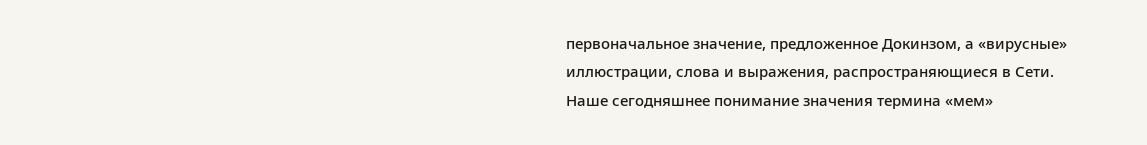первоначальное значение, предложенное Докинзом, а «вирусные» иллюстрации, слова и выражения, распространяющиеся в Сети. Наше сегодняшнее понимание значения термина «мем»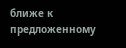ближе к предложенному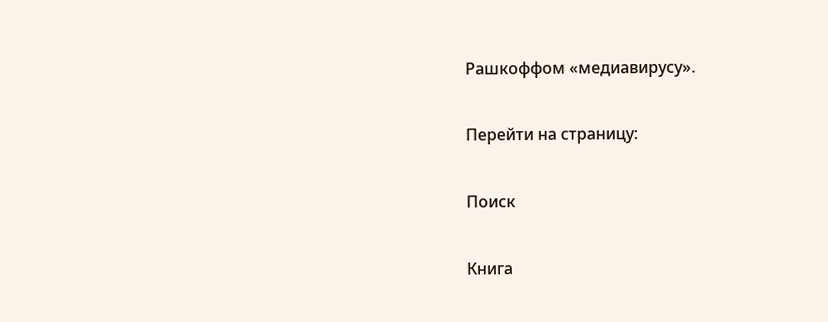Рашкоффом «медиавирусу».

Перейти на страницу:

Поиск

Книга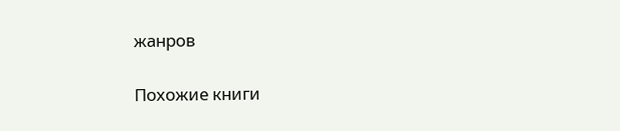жанров

Похожие книги